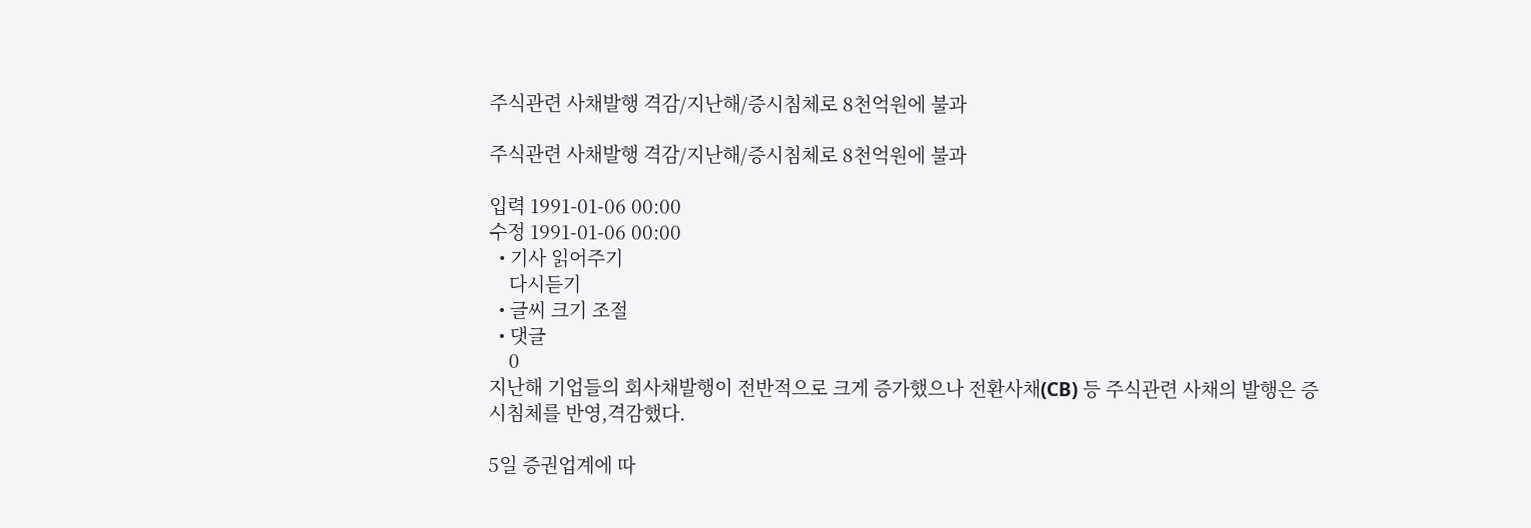주식관련 사채발행 격감/지난해/증시침체로 8천억원에 불과

주식관련 사채발행 격감/지난해/증시침체로 8천억원에 불과

입력 1991-01-06 00:00
수정 1991-01-06 00:00
  • 기사 읽어주기
    다시듣기
  • 글씨 크기 조절
  • 댓글
    0
지난해 기업들의 회사채발행이 전반적으로 크게 증가했으나 전환사채(CB) 등 주식관련 사채의 발행은 증시침체를 반영,격감했다.

5일 증권업계에 따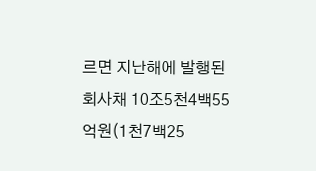르면 지난해에 발행된 회사채 10조5천4백55억원(1천7백25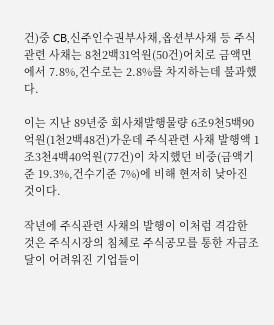건)중 CB,신주인수권부사채,옵션부사채 등 주식관련 사채는 8천2백31억원(50건)어치로 금액면에서 7.8%,건수로는 2.8%를 차지하는데 불과했다.

이는 지난 89년중 회사채발행물량 6조9천5백90억원(1천2백48건)가운데 주식관련 사채 발행액 1조3천4백40억원(77건)이 차지했던 비중(금액기준 19.3%,건수기준 7%)에 비해 현저히 낮아진 것이다.

작년에 주식관련 사채의 발행이 이처럼 격감한 것은 주식시장의 침체로 주식공모를 통한 자금조달이 어려워진 기업들이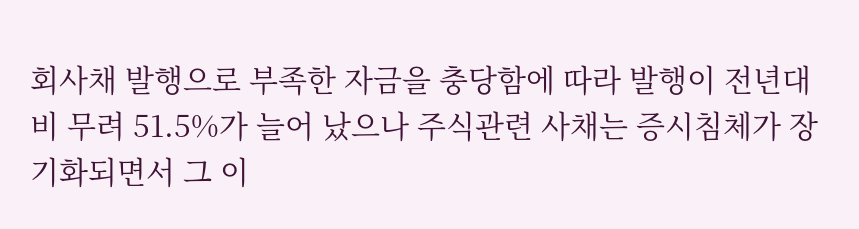회사채 발행으로 부족한 자금을 충당함에 따라 발행이 전년대비 무려 51.5%가 늘어 났으나 주식관련 사채는 증시침체가 장기화되면서 그 이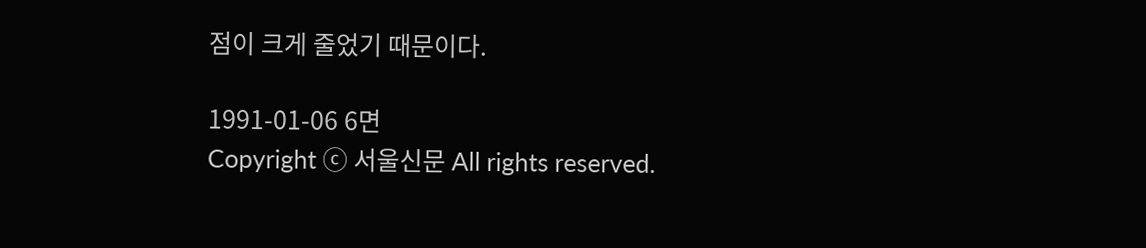점이 크게 줄었기 때문이다.

1991-01-06 6면
Copyright ⓒ 서울신문 All rights reserved.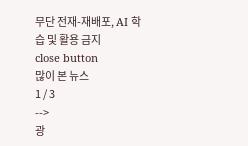무단 전재-재배포, AI 학습 및 활용 금지
close button
많이 본 뉴스
1 / 3
-->
광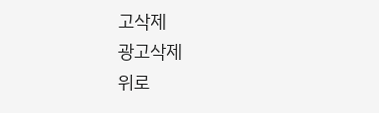고삭제
광고삭제
위로